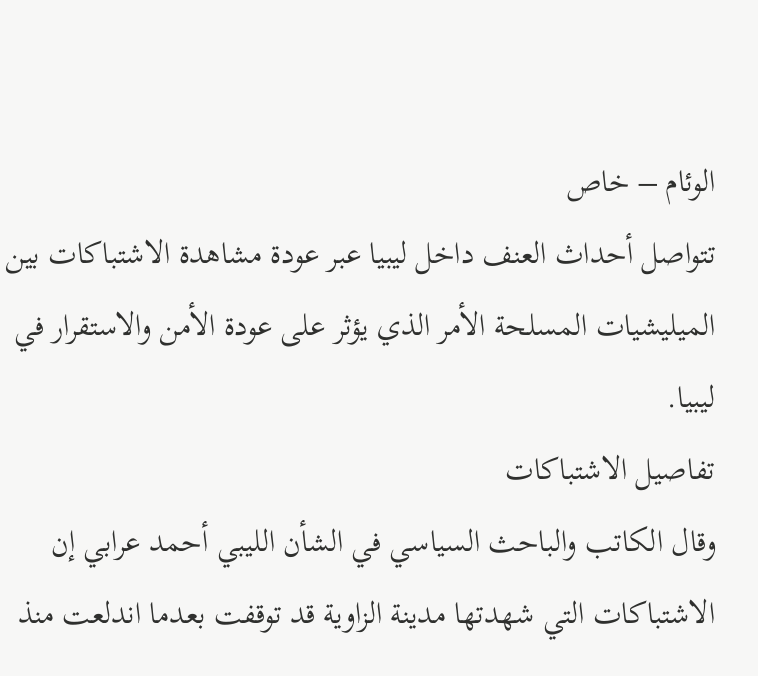الوئام – خاص
تتواصل أحداث العنف داخل ليبيا عبر عودة مشاهدة الاشتباكات بين الميليشيات المسلحة الأمر الذي يؤثر على عودة الأمن والاستقرار في ليبيا.
تفاصيل الاشتباكات
وقال الكاتب والباحث السياسي في الشأن الليبي أحمد عرابي إن الاشتباكات التي شهدتها مدينة الزاوية قد توقفت بعدما اندلعت منذ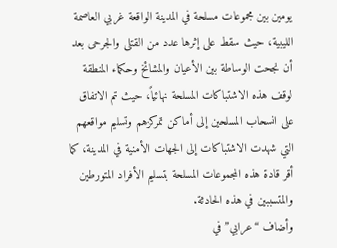يومين بين مجموعات مسلحة في المدينة الواقعة غربي العاصمة الليبية، حيث سقط على إثرها عدد من القتلى والجرحى بعد أن نجحت الوساطة بين الأعيان والمشائخ وحكماء المنطقة لوقف هذه الاشتباكات المسلحة نهائياً، حيث تم الاتفاق على انسحاب المسلحين إلى أماكن تمركزهم وتسليم مواقعهم التي شهدت الاشتباكات إلى الجهات الأمنية في المدينة، كما أقر قادة هذه المجموعات المسلحة بتسليم الأفراد المتورطين والمتسببين في هذه الحادثة.
وأضاف “عرابي” في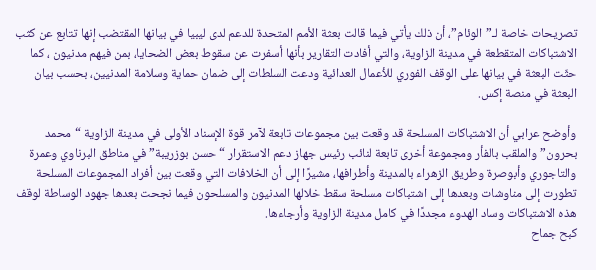تصريحات خاصة لـ”الوئام”، أن ذلك يأتي فيما قالت بعثة الأمم المتحدة للدعم لدى ليبيا في بيانها المقتضب إنها تتابع عن كثب الاشتباكات المتقطعة في مدينة الزاوية، والتي أفادت التقارير بأنها أسفرت عن سقوط بعض الضحايا، بمن فيهم مدنيون ، كما حثّت البعثة في بيانها على الوقف الفوري للأعمال العدائية ودعت السلطات إلى ضمان حماية وسلامة المدنيين، بحسب بيان البعثة في منصة إكس.

وأوضح عرابي أن الاشتباكات المسلحة قد وقعت بين مجموعات تابعة لآمر قوة الإسناد الأولى في مدينة الزاوية “محمد بحرون” والملقب بالفأر ومجموعة أخرى تابعة لنائب رئيس جهاز دعم الاستقرار “حسن بوزريبة” في مناطق البرناوي وعمرة والتاجوري وأبوصرة وطريق الزهراء بالمدينة وأطرافها، مشيرًا إلى أن الخلافات التي وقعت بين أفراد المجموعات المسلحة تطورت إلى مناوشات وبعدها إلى اشتباكات مسلحة سقط خلالها المدنيون والمسلحون فيما نجحت بعدها جهود الوساطة لوقف هذه الاشتباكات وساد الهدوء مجددًا في كامل مدينة الزاوية وأرجاءها.
كبح جماح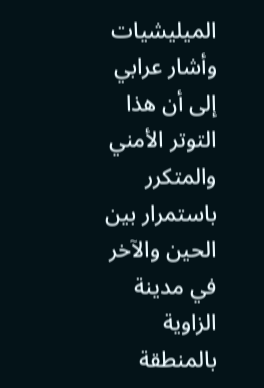الميليشيات
وأشار عرابي إلى أن هذا التوتر الأمني والمتكرر باستمرار بين الحين والآخر في مدينة الزاوية بالمنطقة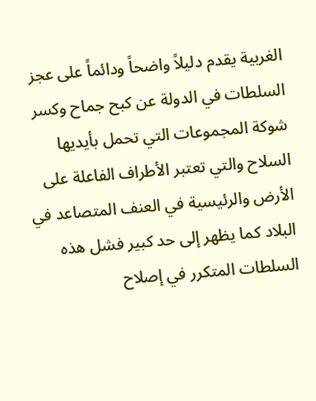الغربية يقدم دليلاً واضحاً ودائماً على عجز السلطات في الدولة عن كبح جماح وكسر شوكة المجموعات التي تحمل بأيديها السلاح والتي تعتبر الأطراف الفاعلة على الأرض والرئيسية في العنف المتصاعد في البلاد كما يظهر إلى حد كبير فشل هذه السلطات المتكرر في إصلاح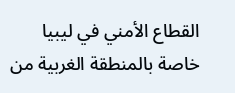القطاع الأمني في ليبيا خاصة بالمنطقة الغربية من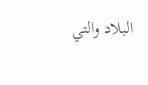البلاد والتي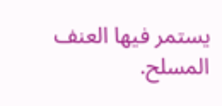يستمر فيها العنف المسلح.